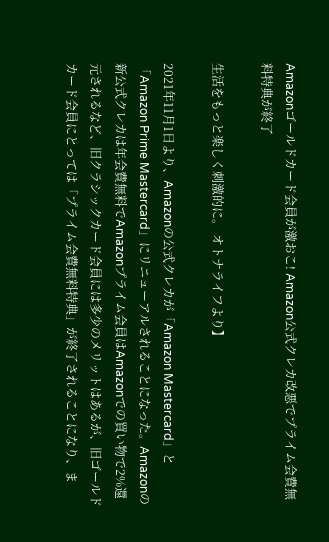Amazonゴールドカード会員が激おこ! Amazon公式クレカ改悪でプライム会費無料特典が終了

生活をもっと楽しく刺激的に。 オトナライフより】

2021年11月1日より、Amazonの公式クレカが「Amazon Mastercard」と「Amazon Prime Mastercard」にリニューアルされることになった。Amazonの新公式クレカは年会費無料でAmazonプライム会員はAmazonでの買い物で2%還元されるなど、旧クラシックカード会員には多少のメリットはあるが、旧ゴールドカード会員にとっては「プライム会費無料特典」が終了されることになり、ま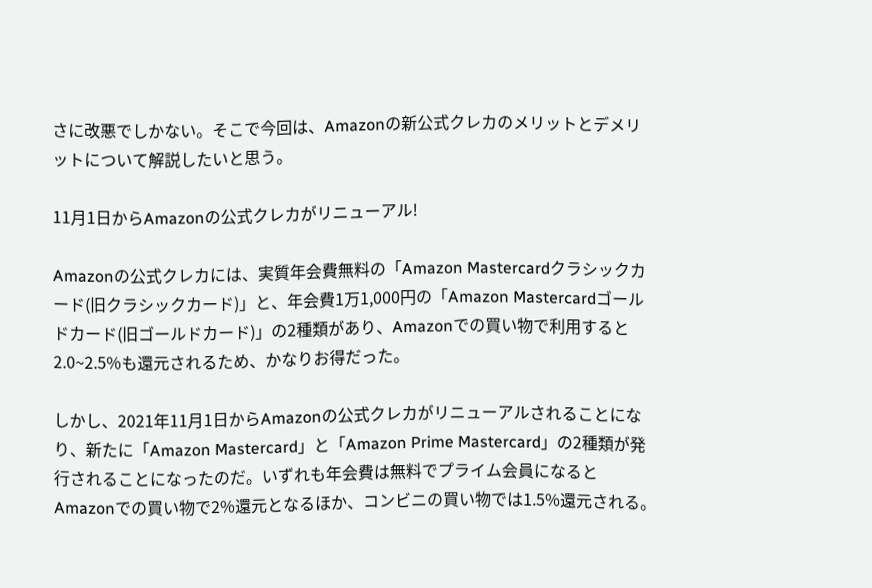さに改悪でしかない。そこで今回は、Amazonの新公式クレカのメリットとデメリットについて解説したいと思う。

11月1日からAmazonの公式クレカがリニューアル!

Amazonの公式クレカには、実質年会費無料の「Amazon Mastercardクラシックカード(旧クラシックカード)」と、年会費1万1,000円の「Amazon Mastercardゴールドカード(旧ゴールドカード)」の2種類があり、Amazonでの買い物で利用すると2.0~2.5%も還元されるため、かなりお得だった。

しかし、2021年11月1日からAmazonの公式クレカがリニューアルされることになり、新たに「Amazon Mastercard」と「Amazon Prime Mastercard」の2種類が発行されることになったのだ。いずれも年会費は無料でプライム会員になるとAmazonでの買い物で2%還元となるほか、コンビニの買い物では1.5%還元される。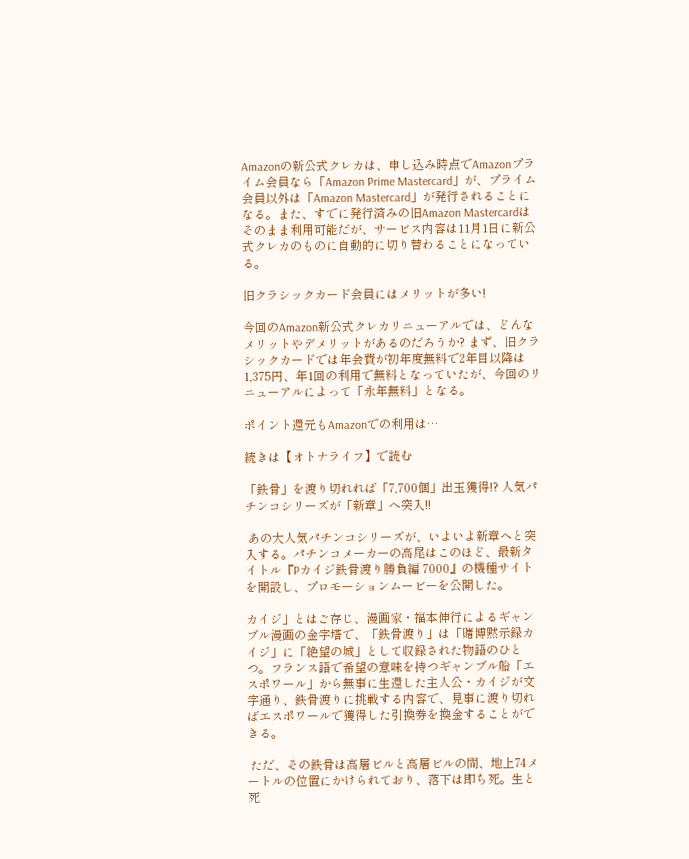Amazonの新公式クレカは、申し込み時点でAmazonプライム会員なら「Amazon Prime Mastercard」が、プライム会員以外は「Amazon Mastercard」が発行されることになる。また、すでに発行済みの旧Amazon Mastercardはそのまま利用可能だが、サービス内容は11月1日に新公式クレカのものに自動的に切り替わることになっている。

旧クラシックカード会員にはメリットが多い!

今回のAmazon新公式クレカリニューアルでは、どんなメリットやデメリットがあるのだろうか? まず、旧クラシックカードでは年会費が初年度無料で2年目以降は1,375円、年1回の利用で無料となっていたが、今回のリニューアルによって「永年無料」となる。

ポイント還元もAmazonでの利用は…

続きは【オトナライフ】で読む

「鉄骨」を渡り切れれば「7,700個」出玉獲得!? 人気パチンコシリーズが「新章」へ突入!!

 あの大人気パチンコシリーズが、いよいよ新章へと突入する。パチンコメーカーの高尾はこのほど、最新タイトル『Pカイジ鉄骨渡り勝負編 7000』の機種サイトを開設し、プロモーションムービーを公開した。

カイジ」とはご存じ、漫画家・福本伸行によるギャンブル漫画の金字塔で、「鉄骨渡り」は「賭博黙示録カイジ」に「絶望の城」として収録された物語のひとつ。フランス語で希望の意味を持つギャンブル船「エスポワール」から無事に生還した主人公・カイジが文字通り、鉄骨渡りに挑戦する内容で、見事に渡り切ればエスポワールで獲得した引換券を換金することができる。

 ただ、その鉄骨は高層ビルと高層ビルの間、地上74メートルの位置にかけられており、落下は即ち死。生と死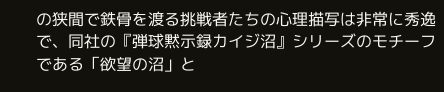の狭間で鉄骨を渡る挑戦者たちの心理描写は非常に秀逸で、同社の『弾球黙示録カイジ沼』シリーズのモチーフである「欲望の沼」と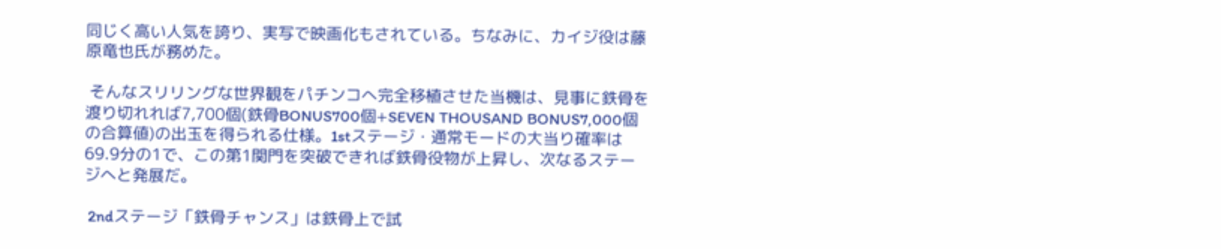同じく高い人気を誇り、実写で映画化もされている。ちなみに、カイジ役は藤原竜也氏が務めた。

 そんなスリリングな世界観をパチンコへ完全移植させた当機は、見事に鉄骨を渡り切れれば7,700個(鉄骨BONUS700個+SEVEN THOUSAND BONUS7,000個の合算値)の出玉を得られる仕様。1stステージ・通常モードの大当り確率は69.9分の1で、この第1関門を突破できれば鉄骨役物が上昇し、次なるステージへと発展だ。

 2ndステージ「鉄骨チャンス」は鉄骨上で試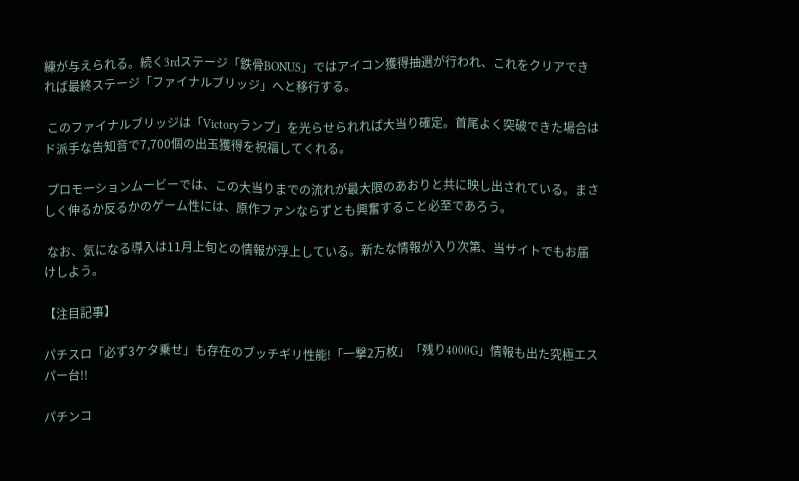練が与えられる。続く3rdステージ「鉄骨BONUS」ではアイコン獲得抽選が行われ、これをクリアできれば最終ステージ「ファイナルブリッジ」へと移行する。

 このファイナルブリッジは「Victoryランプ」を光らせられれば大当り確定。首尾よく突破できた場合はド派手な告知音で7,700個の出玉獲得を祝福してくれる。

 プロモーションムービーでは、この大当りまでの流れが最大限のあおりと共に映し出されている。まさしく伸るか反るかのゲーム性には、原作ファンならずとも興奮すること必至であろう。

 なお、気になる導入は11月上旬との情報が浮上している。新たな情報が入り次第、当サイトでもお届けしよう。

【注目記事】

パチスロ「必ず3ケタ乗せ」も存在のブッチギリ性能!「一撃2万枚」「残り4000G」情報も出た究極エスパー台!!

パチンコ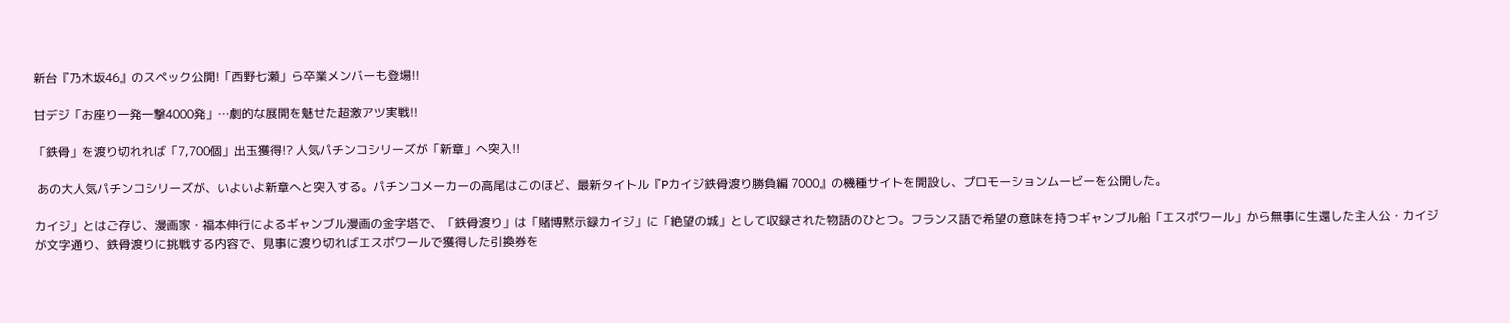新台『乃木坂46』のスペック公開!「西野七瀬」ら卒業メンバーも登場!!

甘デジ「お座り一発一撃4000発」…劇的な展開を魅せた超激アツ実戦!!

「鉄骨」を渡り切れれば「7,700個」出玉獲得!? 人気パチンコシリーズが「新章」へ突入!!

 あの大人気パチンコシリーズが、いよいよ新章へと突入する。パチンコメーカーの高尾はこのほど、最新タイトル『Pカイジ鉄骨渡り勝負編 7000』の機種サイトを開設し、プロモーションムービーを公開した。

カイジ」とはご存じ、漫画家・福本伸行によるギャンブル漫画の金字塔で、「鉄骨渡り」は「賭博黙示録カイジ」に「絶望の城」として収録された物語のひとつ。フランス語で希望の意味を持つギャンブル船「エスポワール」から無事に生還した主人公・カイジが文字通り、鉄骨渡りに挑戦する内容で、見事に渡り切ればエスポワールで獲得した引換券を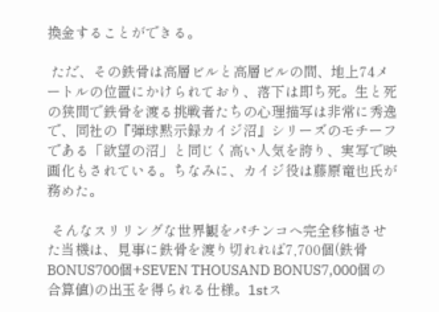換金することができる。

 ただ、その鉄骨は高層ビルと高層ビルの間、地上74メートルの位置にかけられており、落下は即ち死。生と死の狭間で鉄骨を渡る挑戦者たちの心理描写は非常に秀逸で、同社の『弾球黙示録カイジ沼』シリーズのモチーフである「欲望の沼」と同じく高い人気を誇り、実写で映画化もされている。ちなみに、カイジ役は藤原竜也氏が務めた。

 そんなスリリングな世界観をパチンコへ完全移植させた当機は、見事に鉄骨を渡り切れれば7,700個(鉄骨BONUS700個+SEVEN THOUSAND BONUS7,000個の合算値)の出玉を得られる仕様。1stス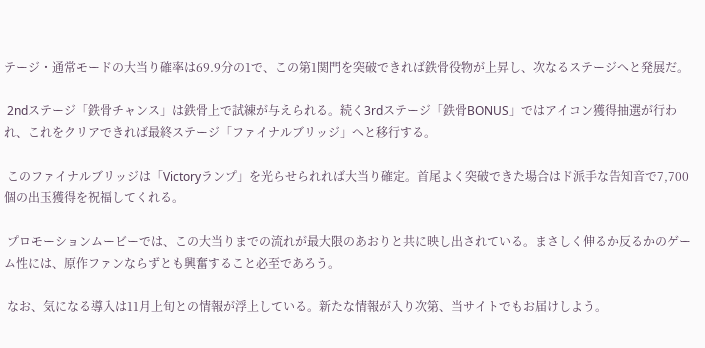テージ・通常モードの大当り確率は69.9分の1で、この第1関門を突破できれば鉄骨役物が上昇し、次なるステージへと発展だ。

 2ndステージ「鉄骨チャンス」は鉄骨上で試練が与えられる。続く3rdステージ「鉄骨BONUS」ではアイコン獲得抽選が行われ、これをクリアできれば最終ステージ「ファイナルブリッジ」へと移行する。

 このファイナルブリッジは「Victoryランプ」を光らせられれば大当り確定。首尾よく突破できた場合はド派手な告知音で7,700個の出玉獲得を祝福してくれる。

 プロモーションムービーでは、この大当りまでの流れが最大限のあおりと共に映し出されている。まさしく伸るか反るかのゲーム性には、原作ファンならずとも興奮すること必至であろう。

 なお、気になる導入は11月上旬との情報が浮上している。新たな情報が入り次第、当サイトでもお届けしよう。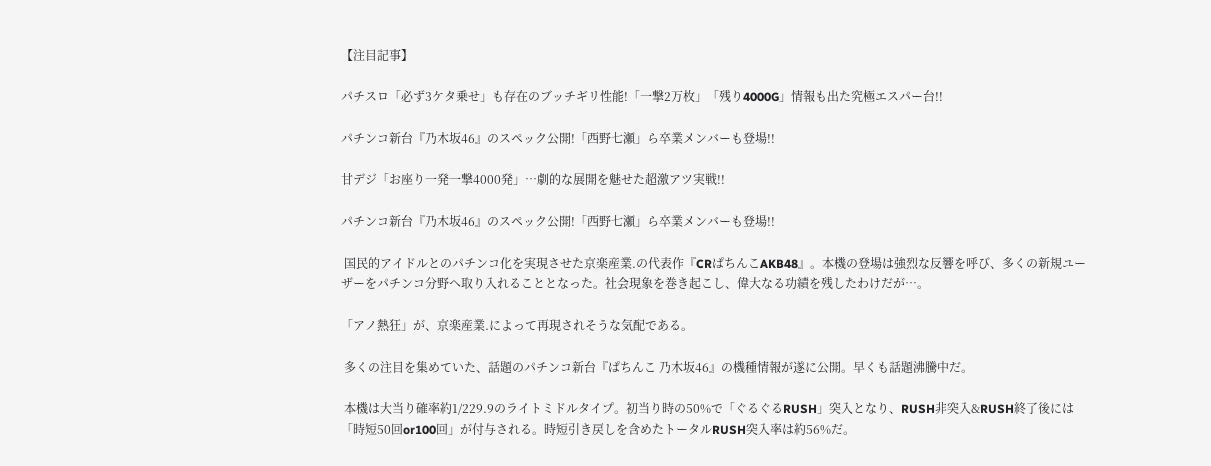【注目記事】

パチスロ「必ず3ケタ乗せ」も存在のブッチギリ性能!「一撃2万枚」「残り4000G」情報も出た究極エスパー台!!

パチンコ新台『乃木坂46』のスペック公開!「西野七瀬」ら卒業メンバーも登場!!

甘デジ「お座り一発一撃4000発」…劇的な展開を魅せた超激アツ実戦!!

パチンコ新台『乃木坂46』のスペック公開!「西野七瀬」ら卒業メンバーも登場!!

 国民的アイドルとのパチンコ化を実現させた京楽産業.の代表作『CRぱちんこAKB48』。本機の登場は強烈な反響を呼び、多くの新規ユーザーをパチンコ分野へ取り入れることとなった。社会現象を巻き起こし、偉大なる功績を残したわけだが…。

「アノ熱狂」が、京楽産業.によって再現されそうな気配である。

 多くの注目を集めていた、話題のパチンコ新台『ぱちんこ 乃木坂46』の機種情報が遂に公開。早くも話題沸騰中だ。

 本機は大当り確率約1/229.9のライトミドルタイプ。初当り時の50%で「ぐるぐるRUSH」突入となり、RUSH非突入&RUSH終了後には「時短50回or100回」が付与される。時短引き戻しを含めたトータルRUSH突入率は約56%だ。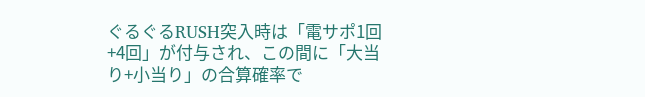ぐるぐるRUSH突入時は「電サポ1回+4回」が付与され、この間に「大当り+小当り」の合算確率で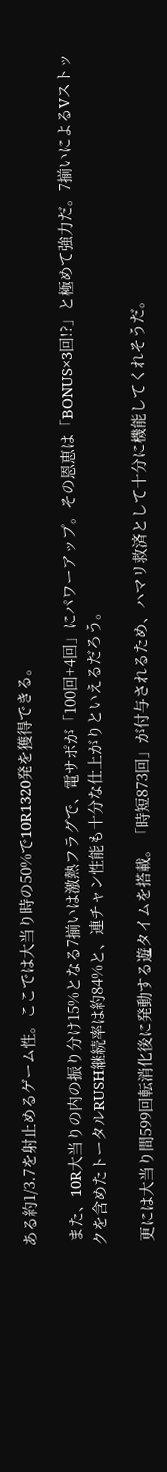ある約1/3.7を射止めるゲーム性。ここでは大当り時の50%で10R1320発を獲得できる。

 また、10R大当りの内の振り分け15%となる7揃いは激熱フラグで、電サポが「100回+4回」にパワーアップ。その恩恵は「BONUS×3回!?」と極めて強力だ。7揃いによるVストックを含めたトータルRUSH継続率は約84%と、連チャン性能も十分な仕上がりといえるだろう。

 更には大当り間599回転消化後に発動する遊タイムを搭載。「時短873回」が付与されるため、ハマリ救済として十分に機能してくれそうだ。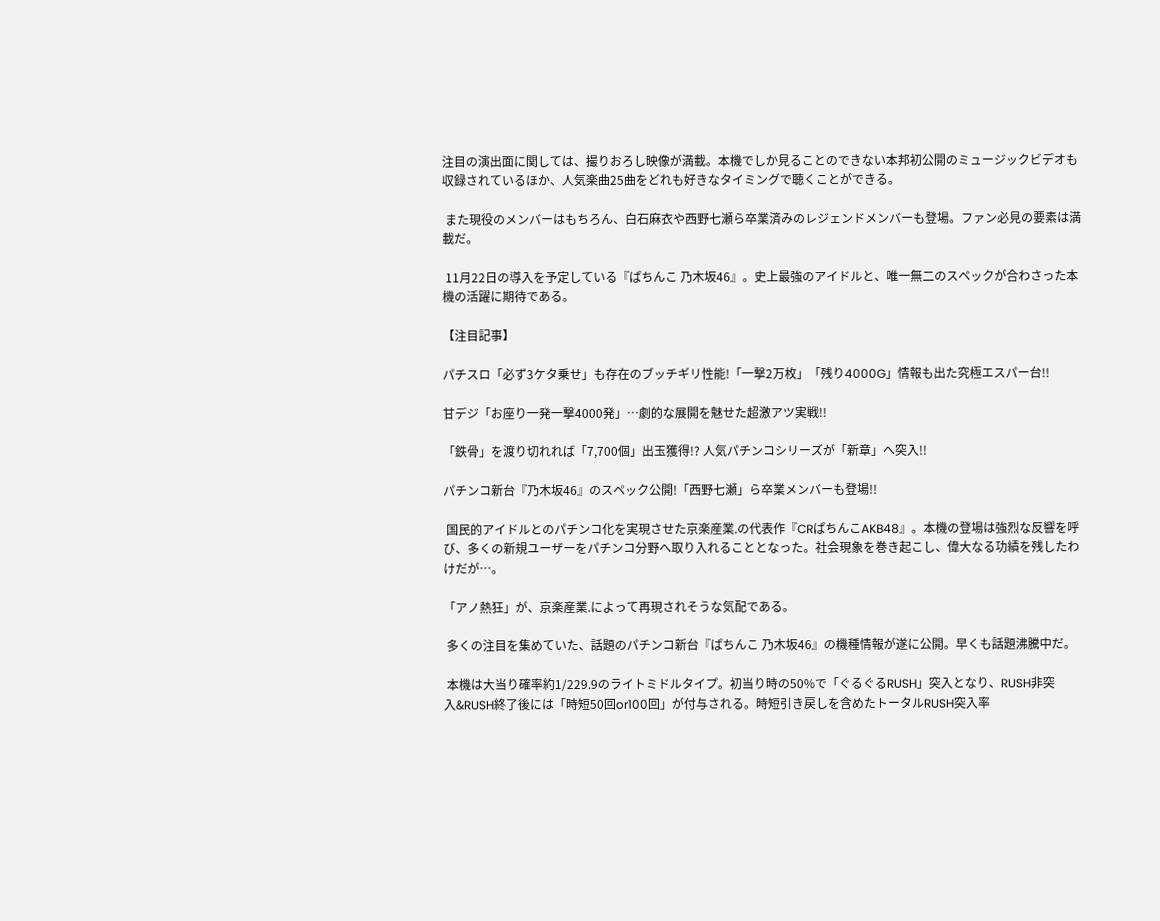注目の演出面に関しては、撮りおろし映像が満載。本機でしか見ることのできない本邦初公開のミュージックビデオも収録されているほか、人気楽曲25曲をどれも好きなタイミングで聴くことができる。

 また現役のメンバーはもちろん、白石麻衣や西野七瀬ら卒業済みのレジェンドメンバーも登場。ファン必見の要素は満載だ。

 11月22日の導入を予定している『ぱちんこ 乃木坂46』。史上最強のアイドルと、唯一無二のスペックが合わさった本機の活躍に期待である。

【注目記事】

パチスロ「必ず3ケタ乗せ」も存在のブッチギリ性能!「一撃2万枚」「残り4000G」情報も出た究極エスパー台!!

甘デジ「お座り一発一撃4000発」…劇的な展開を魅せた超激アツ実戦!!

「鉄骨」を渡り切れれば「7,700個」出玉獲得!? 人気パチンコシリーズが「新章」へ突入!!

パチンコ新台『乃木坂46』のスペック公開!「西野七瀬」ら卒業メンバーも登場!!

 国民的アイドルとのパチンコ化を実現させた京楽産業.の代表作『CRぱちんこAKB48』。本機の登場は強烈な反響を呼び、多くの新規ユーザーをパチンコ分野へ取り入れることとなった。社会現象を巻き起こし、偉大なる功績を残したわけだが…。

「アノ熱狂」が、京楽産業.によって再現されそうな気配である。

 多くの注目を集めていた、話題のパチンコ新台『ぱちんこ 乃木坂46』の機種情報が遂に公開。早くも話題沸騰中だ。

 本機は大当り確率約1/229.9のライトミドルタイプ。初当り時の50%で「ぐるぐるRUSH」突入となり、RUSH非突入&RUSH終了後には「時短50回or100回」が付与される。時短引き戻しを含めたトータルRUSH突入率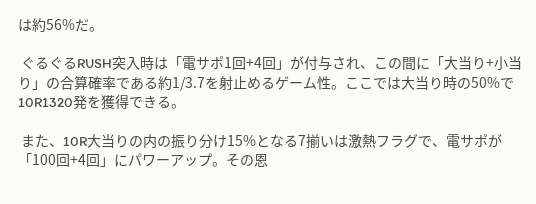は約56%だ。

 ぐるぐるRUSH突入時は「電サポ1回+4回」が付与され、この間に「大当り+小当り」の合算確率である約1/3.7を射止めるゲーム性。ここでは大当り時の50%で10R1320発を獲得できる。

 また、10R大当りの内の振り分け15%となる7揃いは激熱フラグで、電サポが「100回+4回」にパワーアップ。その恩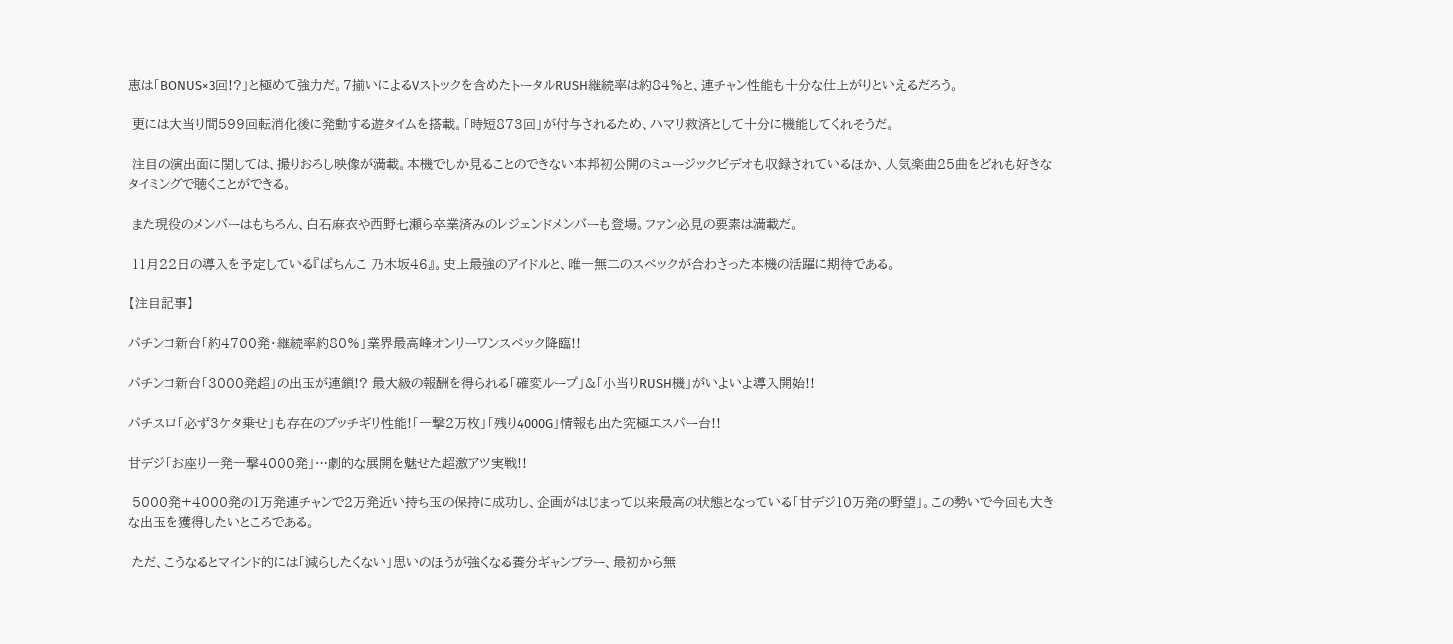恵は「BONUS×3回!?」と極めて強力だ。7揃いによるVストックを含めたトータルRUSH継続率は約84%と、連チャン性能も十分な仕上がりといえるだろう。

 更には大当り間599回転消化後に発動する遊タイムを搭載。「時短873回」が付与されるため、ハマリ救済として十分に機能してくれそうだ。

 注目の演出面に関しては、撮りおろし映像が満載。本機でしか見ることのできない本邦初公開のミュージックビデオも収録されているほか、人気楽曲25曲をどれも好きなタイミングで聴くことができる。

 また現役のメンバーはもちろん、白石麻衣や西野七瀬ら卒業済みのレジェンドメンバーも登場。ファン必見の要素は満載だ。

 11月22日の導入を予定している『ぱちんこ 乃木坂46』。史上最強のアイドルと、唯一無二のスペックが合わさった本機の活躍に期待である。

【注目記事】

パチンコ新台「約4700発・継続率約80%」業界最高峰オンリーワンスペック降臨!!

パチンコ新台「3000発超」の出玉が連鎖!? 最大級の報酬を得られる「確変ループ」&「小当りRUSH機」がいよいよ導入開始!!

パチスロ「必ず3ケタ乗せ」も存在のブッチギリ性能!「一撃2万枚」「残り4000G」情報も出た究極エスパー台!!

甘デジ「お座り一発一撃4000発」…劇的な展開を魅せた超激アツ実戦!!

 5000発+4000発の1万発連チャンで2万発近い持ち玉の保持に成功し、企画がはじまって以来最高の状態となっている「甘デジ10万発の野望」。この勢いで今回も大きな出玉を獲得したいところである。

 ただ、こうなるとマインド的には「減らしたくない」思いのほうが強くなる養分ギャンブラー、最初から無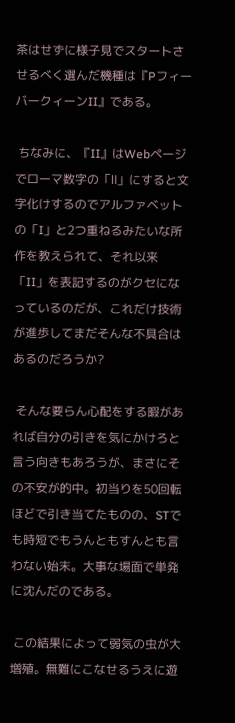茶はせずに様子見でスタートさせるべく選んだ機種は『PフィーバークィーンII』である。

 ちなみに、『II』はWebページでローマ数字の「Ⅱ」にすると文字化けするのでアルファベットの「I」と2つ重ねるみたいな所作を教えられて、それ以来「II」を表記するのがクセになっているのだが、これだけ技術が進歩してまだそんな不具合はあるのだろうか?

 そんな要らん心配をする暇があれば自分の引きを気にかけろと言う向きもあろうが、まさにその不安が的中。初当りを50回転ほどで引き当てたものの、STでも時短でもうんともすんとも言わない始末。大事な場面で単発に沈んだのである。

 この結果によって弱気の虫が大増殖。無難にこなせるうえに遊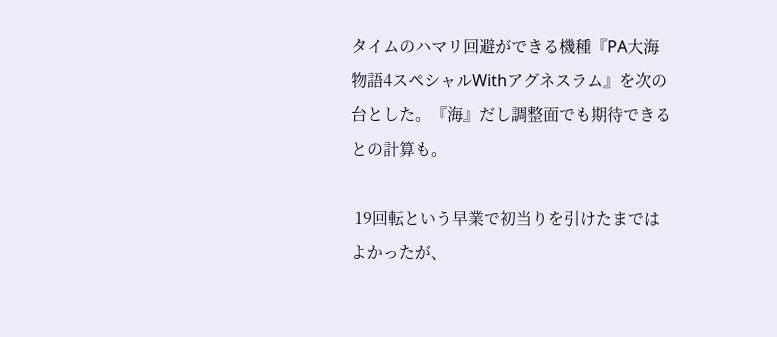タイムのハマリ回避ができる機種『PA大海物語4スペシャルWithアグネスラム』を次の台とした。『海』だし調整面でも期待できるとの計算も。

 19回転という早業で初当りを引けたまではよかったが、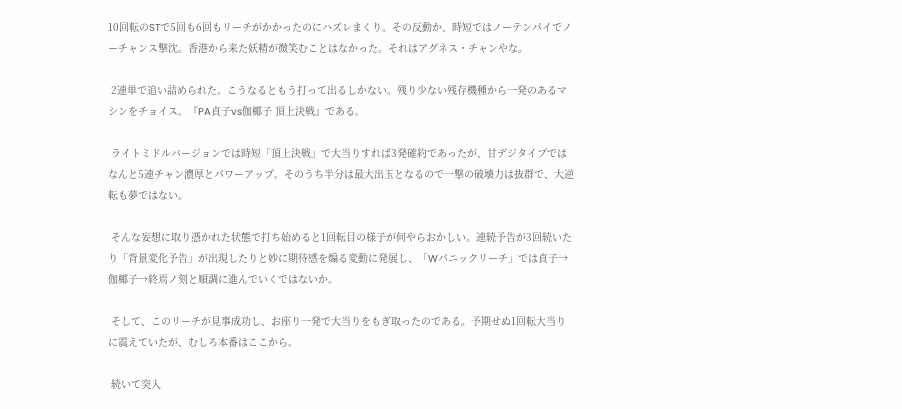10回転のSTで5回も6回もリーチがかかったのにハズレまくり。その反動か、時短ではノーテンパイでノーチャンス撃沈。香港から来た妖精が微笑むことはなかった。それはアグネス・チャンやな。

 2連単で追い詰められた。こうなるともう打って出るしかない。残り少ない残存機種から一発のあるマシンをチョイス。『PA貞子vs伽椰子 頂上決戦』である。

 ライトミドルバージョンでは時短「頂上決戦」で大当りすれば3発確約であったが、甘デジタイプではなんと5連チャン濃厚とパワーアップ。そのうち半分は最大出玉となるので一撃の破壊力は抜群で、大逆転も夢ではない。

 そんな妄想に取り憑かれた状態で打ち始めると1回転目の様子が何やらおかしい。連続予告が3回続いたり「背景変化予告」が出現したりと妙に期待感を煽る変動に発展し、「Wパニックリーチ」では貞子→伽椰子→終焉ノ刻と順調に進んでいくではないか。

 そして、このリーチが見事成功し、お座り一発で大当りをもぎ取ったのである。予期せぬ1回転大当りに震えていたが、むしろ本番はここから。

 続いて突入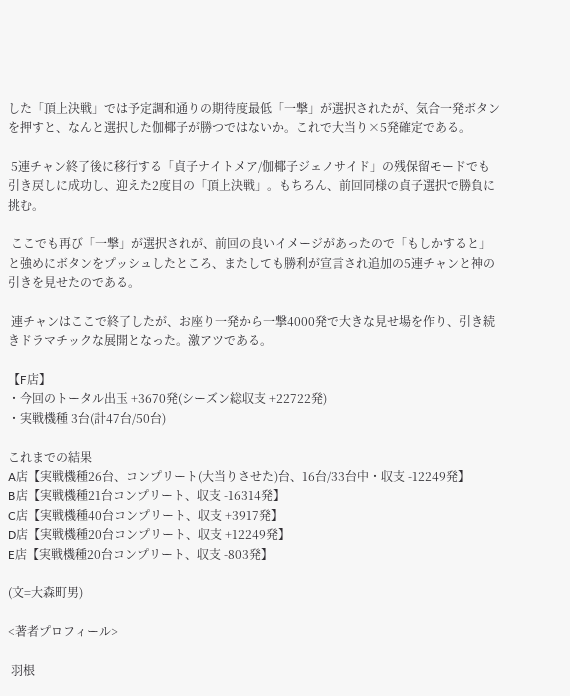した「頂上決戦」では予定調和通りの期待度最低「一撃」が選択されたが、気合一発ボタンを押すと、なんと選択した伽椰子が勝つではないか。これで大当り×5発確定である。

 5連チャン終了後に移行する「貞子ナイトメア/伽椰子ジェノサイド」の残保留モードでも引き戻しに成功し、迎えた2度目の「頂上決戦」。もちろん、前回同様の貞子選択で勝負に挑む。

 ここでも再び「一撃」が選択されが、前回の良いイメージがあったので「もしかすると」と強めにボタンをプッシュしたところ、またしても勝利が宣言され追加の5連チャンと神の引きを見せたのである。

 連チャンはここで終了したが、お座り一発から一撃4000発で大きな見せ場を作り、引き続きドラマチックな展開となった。激アツである。

【F店】
・今回のトータル出玉 +3670発(シーズン総収支 +22722発)
・実戦機種 3台(計47台/50台)

これまでの結果
A店【実戦機種26台、コンプリート(大当りさせた)台、16台/33台中・収支 -12249発】
B店【実戦機種21台コンプリート、収支 -16314発】
C店【実戦機種40台コンプリート、収支 +3917発】
D店【実戦機種20台コンプリート、収支 +12249発】
E店【実戦機種20台コンプリート、収支 -803発】

(文=大森町男)

<著者プロフィール>

 羽根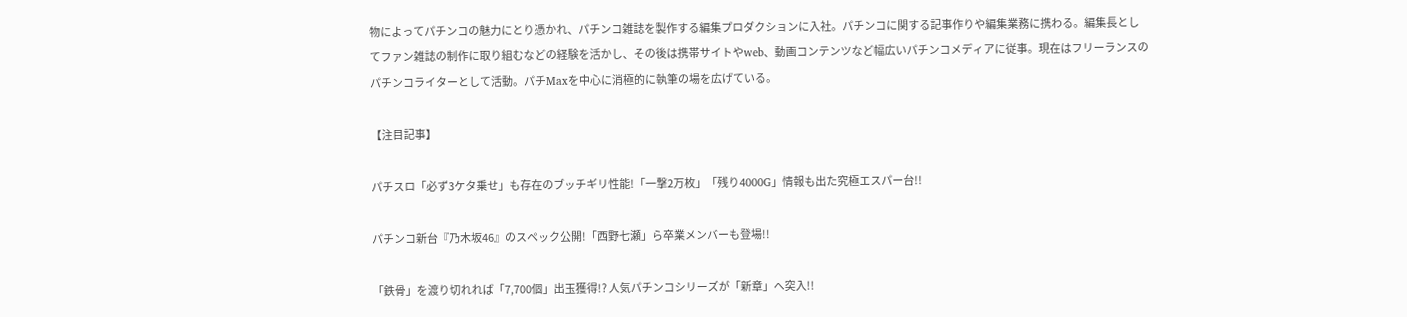物によってパチンコの魅力にとり憑かれ、パチンコ雑誌を製作する編集プロダクションに入社。パチンコに関する記事作りや編集業務に携わる。編集長としてファン雑誌の制作に取り組むなどの経験を活かし、その後は携帯サイトやweb、動画コンテンツなど幅広いパチンコメディアに従事。現在はフリーランスのパチンコライターとして活動。パチMaxを中心に消極的に執筆の場を広げている。

【注目記事】

パチスロ「必ず3ケタ乗せ」も存在のブッチギリ性能!「一撃2万枚」「残り4000G」情報も出た究極エスパー台!!

パチンコ新台『乃木坂46』のスペック公開!「西野七瀬」ら卒業メンバーも登場!!

「鉄骨」を渡り切れれば「7,700個」出玉獲得!? 人気パチンコシリーズが「新章」へ突入!!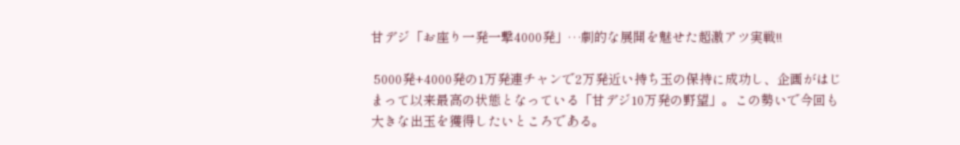甘デジ「お座り一発一撃4000発」…劇的な展開を魅せた超激アツ実戦!!

 5000発+4000発の1万発連チャンで2万発近い持ち玉の保持に成功し、企画がはじまって以来最高の状態となっている「甘デジ10万発の野望」。この勢いで今回も大きな出玉を獲得したいところである。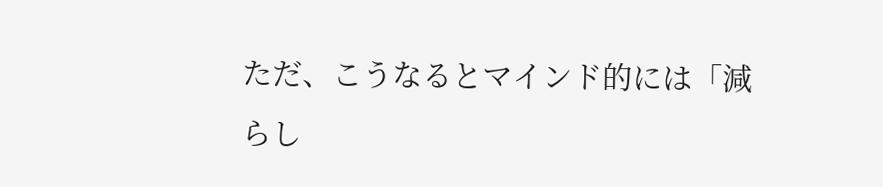ただ、こうなるとマインド的には「減らし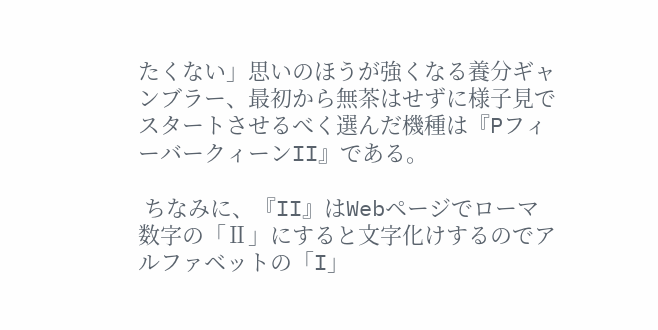たくない」思いのほうが強くなる養分ギャンブラー、最初から無茶はせずに様子見でスタートさせるべく選んだ機種は『PフィーバークィーンII』である。

 ちなみに、『II』はWebページでローマ数字の「Ⅱ」にすると文字化けするのでアルファベットの「I」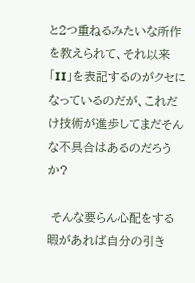と2つ重ねるみたいな所作を教えられて、それ以来「II」を表記するのがクセになっているのだが、これだけ技術が進歩してまだそんな不具合はあるのだろうか?

 そんな要らん心配をする暇があれば自分の引き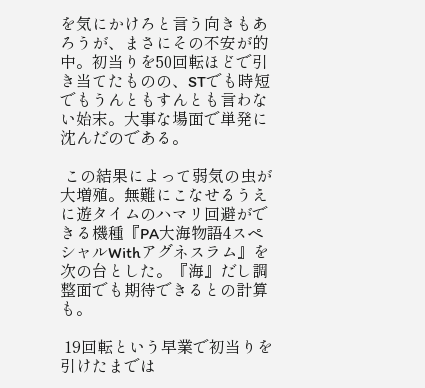を気にかけろと言う向きもあろうが、まさにその不安が的中。初当りを50回転ほどで引き当てたものの、STでも時短でもうんともすんとも言わない始末。大事な場面で単発に沈んだのである。

 この結果によって弱気の虫が大増殖。無難にこなせるうえに遊タイムのハマリ回避ができる機種『PA大海物語4スペシャルWithアグネスラム』を次の台とした。『海』だし調整面でも期待できるとの計算も。

 19回転という早業で初当りを引けたまでは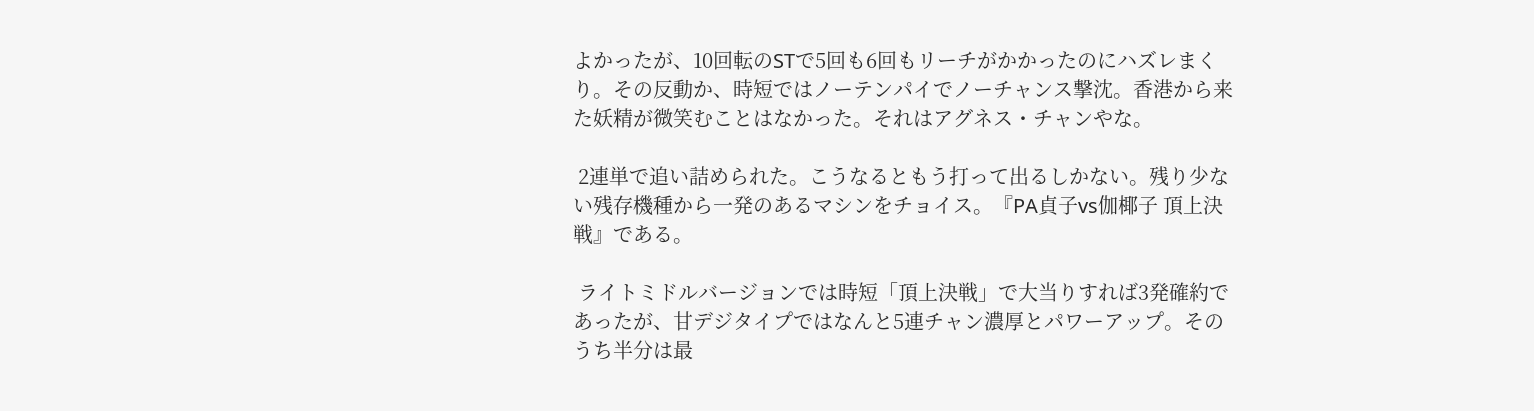よかったが、10回転のSTで5回も6回もリーチがかかったのにハズレまくり。その反動か、時短ではノーテンパイでノーチャンス撃沈。香港から来た妖精が微笑むことはなかった。それはアグネス・チャンやな。

 2連単で追い詰められた。こうなるともう打って出るしかない。残り少ない残存機種から一発のあるマシンをチョイス。『PA貞子vs伽椰子 頂上決戦』である。

 ライトミドルバージョンでは時短「頂上決戦」で大当りすれば3発確約であったが、甘デジタイプではなんと5連チャン濃厚とパワーアップ。そのうち半分は最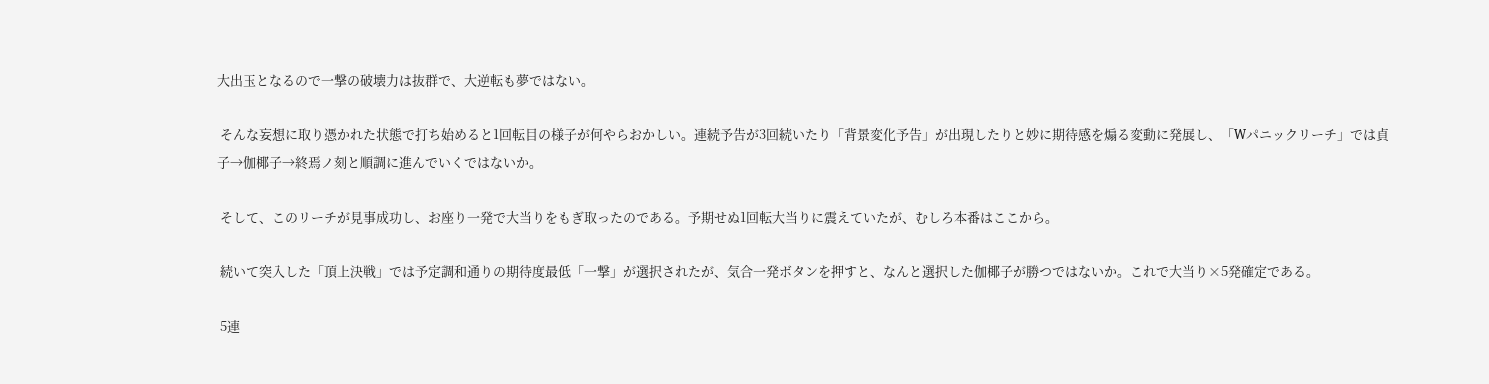大出玉となるので一撃の破壊力は抜群で、大逆転も夢ではない。

 そんな妄想に取り憑かれた状態で打ち始めると1回転目の様子が何やらおかしい。連続予告が3回続いたり「背景変化予告」が出現したりと妙に期待感を煽る変動に発展し、「Wパニックリーチ」では貞子→伽椰子→終焉ノ刻と順調に進んでいくではないか。

 そして、このリーチが見事成功し、お座り一発で大当りをもぎ取ったのである。予期せぬ1回転大当りに震えていたが、むしろ本番はここから。

 続いて突入した「頂上決戦」では予定調和通りの期待度最低「一撃」が選択されたが、気合一発ボタンを押すと、なんと選択した伽椰子が勝つではないか。これで大当り×5発確定である。

 5連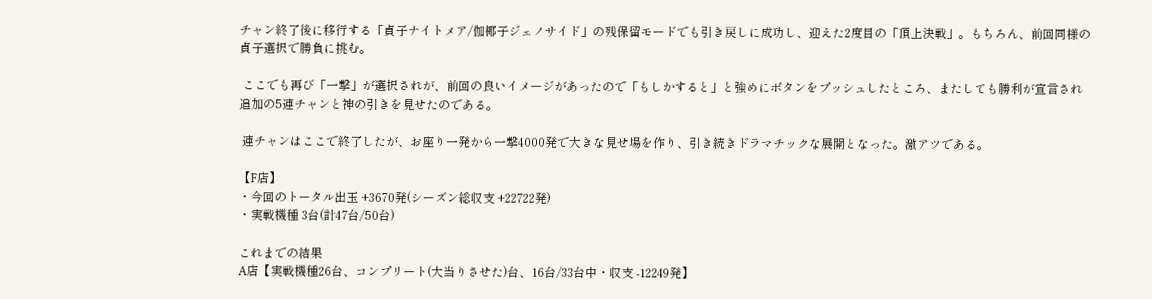チャン終了後に移行する「貞子ナイトメア/伽椰子ジェノサイド」の残保留モードでも引き戻しに成功し、迎えた2度目の「頂上決戦」。もちろん、前回同様の貞子選択で勝負に挑む。

 ここでも再び「一撃」が選択されが、前回の良いイメージがあったので「もしかすると」と強めにボタンをプッシュしたところ、またしても勝利が宣言され追加の5連チャンと神の引きを見せたのである。

 連チャンはここで終了したが、お座り一発から一撃4000発で大きな見せ場を作り、引き続きドラマチックな展開となった。激アツである。

【F店】
・今回のトータル出玉 +3670発(シーズン総収支 +22722発)
・実戦機種 3台(計47台/50台)

これまでの結果
A店【実戦機種26台、コンプリート(大当りさせた)台、16台/33台中・収支 -12249発】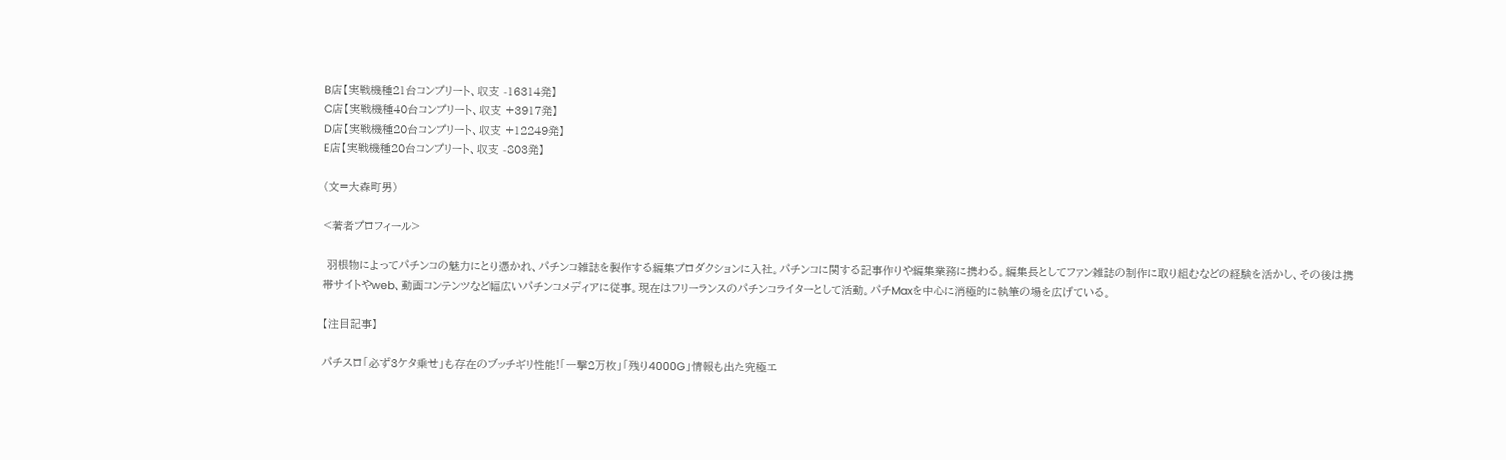B店【実戦機種21台コンプリート、収支 -16314発】
C店【実戦機種40台コンプリート、収支 +3917発】
D店【実戦機種20台コンプリート、収支 +12249発】
E店【実戦機種20台コンプリート、収支 -803発】

(文=大森町男)

<著者プロフィール>

 羽根物によってパチンコの魅力にとり憑かれ、パチンコ雑誌を製作する編集プロダクションに入社。パチンコに関する記事作りや編集業務に携わる。編集長としてファン雑誌の制作に取り組むなどの経験を活かし、その後は携帯サイトやweb、動画コンテンツなど幅広いパチンコメディアに従事。現在はフリーランスのパチンコライターとして活動。パチMaxを中心に消極的に執筆の場を広げている。

【注目記事】

パチスロ「必ず3ケタ乗せ」も存在のブッチギリ性能!「一撃2万枚」「残り4000G」情報も出た究極エ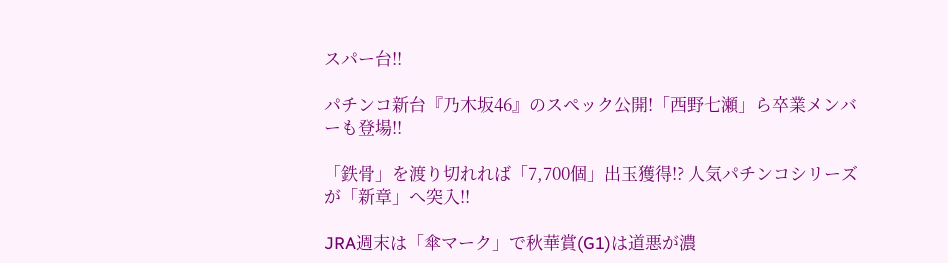スパー台!!

パチンコ新台『乃木坂46』のスペック公開!「西野七瀬」ら卒業メンバーも登場!!

「鉄骨」を渡り切れれば「7,700個」出玉獲得!? 人気パチンコシリーズが「新章」へ突入!!

JRA週末は「傘マーク」で秋華賞(G1)は道悪が濃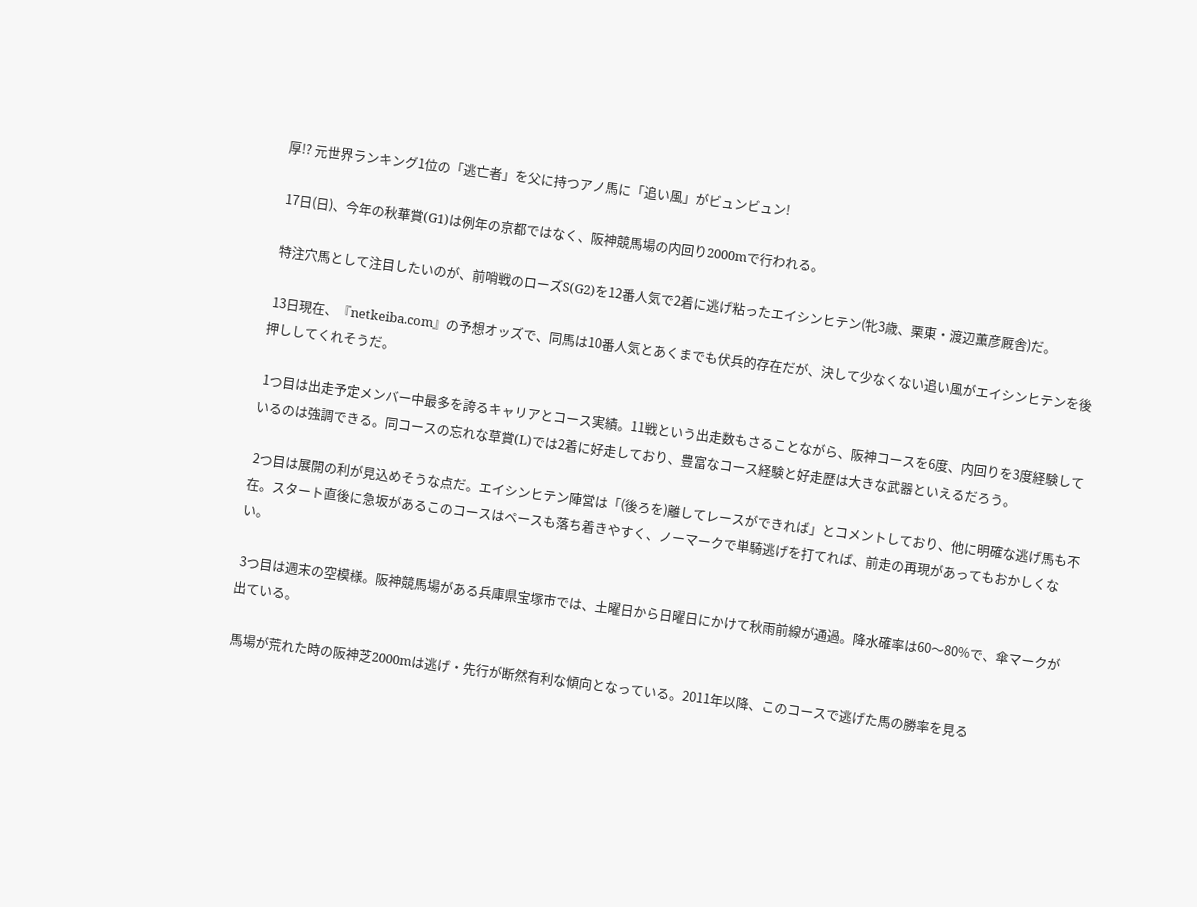厚!? 元世界ランキング1位の「逃亡者」を父に持つアノ馬に「追い風」がビュンビュン!

 17日(日)、今年の秋華賞(G1)は例年の京都ではなく、阪神競馬場の内回り2000mで行われる。

 特注穴馬として注目したいのが、前哨戦のローズS(G2)を12番人気で2着に逃げ粘ったエイシンヒテン(牝3歳、栗東・渡辺薫彦厩舎)だ。

 13日現在、『netkeiba.com』の予想オッズで、同馬は10番人気とあくまでも伏兵的存在だが、決して少なくない追い風がエイシンヒテンを後押ししてくれそうだ。

 1つ目は出走予定メンバー中最多を誇るキャリアとコース実績。11戦という出走数もさることながら、阪神コースを6度、内回りを3度経験しているのは強調できる。同コースの忘れな草賞(L)では2着に好走しており、豊富なコース経験と好走歴は大きな武器といえるだろう。

 2つ目は展開の利が見込めそうな点だ。エイシンヒテン陣営は「(後ろを)離してレースができれば」とコメントしており、他に明確な逃げ馬も不在。スタート直後に急坂があるこのコースはペースも落ち着きやすく、ノーマークで単騎逃げを打てれば、前走の再現があってもおかしくない。

 3つ目は週末の空模様。阪神競馬場がある兵庫県宝塚市では、土曜日から日曜日にかけて秋雨前線が通過。降水確率は60〜80%で、傘マークが出ている。

 馬場が荒れた時の阪神芝2000mは逃げ・先行が断然有利な傾向となっている。2011年以降、このコースで逃げた馬の勝率を見る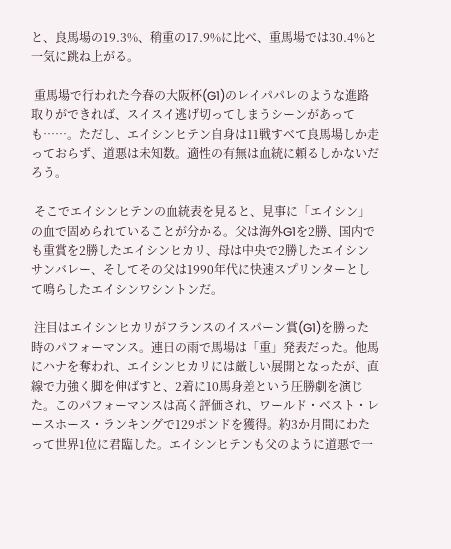と、良馬場の19.3%、稍重の17.9%に比べ、重馬場では30.4%と一気に跳ね上がる。

 重馬場で行われた今春の大阪杯(G1)のレイパパレのような進路取りができれば、スイスイ逃げ切ってしまうシーンがあっても……。ただし、エイシンヒテン自身は11戦すべて良馬場しか走っておらず、道悪は未知数。適性の有無は血統に頼るしかないだろう。

 そこでエイシンヒテンの血統表を見ると、見事に「エイシン」の血で固められていることが分かる。父は海外G1を2勝、国内でも重賞を2勝したエイシンヒカリ、母は中央で2勝したエイシンサンバレー、そしてその父は1990年代に快速スプリンターとして鳴らしたエイシンワシントンだ。

 注目はエイシンヒカリがフランスのイスパーン賞(G1)を勝った時のパフォーマンス。連日の雨で馬場は「重」発表だった。他馬にハナを奪われ、エイシンヒカリには厳しい展開となったが、直線で力強く脚を伸ばすと、2着に10馬身差という圧勝劇を演じた。このパフォーマンスは高く評価され、ワールド・ベスト・レースホース・ランキングで129ポンドを獲得。約3か月間にわたって世界1位に君臨した。エイシンヒテンも父のように道悪で一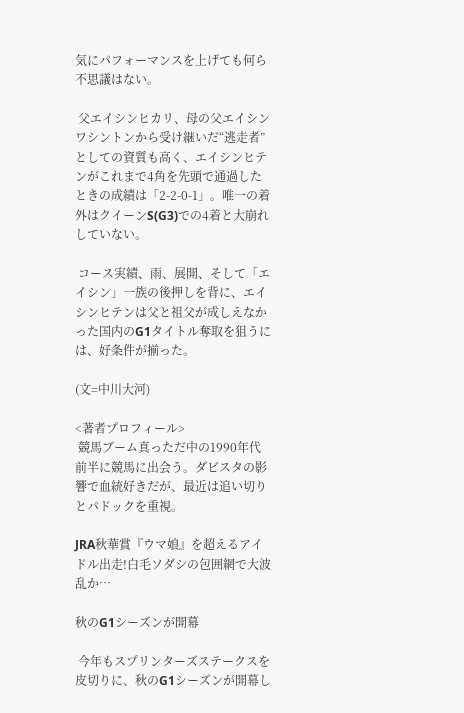気にパフォーマンスを上げても何ら不思議はない。

 父エイシンヒカリ、母の父エイシンワシントンから受け継いだ“逃走者”としての資質も高く、エイシンヒテンがこれまで4角を先頭で通過したときの成績は「2-2-0-1」。唯一の着外はクイーンS(G3)での4着と大崩れしていない。

 コース実績、雨、展開、そして「エイシン」一族の後押しを背に、エイシンヒテンは父と祖父が成しえなかった国内のG1タイトル奪取を狙うには、好条件が揃った。

(文=中川大河)

<著者プロフィール>
 競馬ブーム真っただ中の1990年代前半に競馬に出会う。ダビスタの影響で血統好きだが、最近は追い切りとパドックを重視。

JRA秋華賞『ウマ娘』を超えるアイドル出走!白毛ソダシの包囲網で大波乱か…

秋のG1シーズンが開幕

 今年もスプリンターズステークスを皮切りに、秋のG1シーズンが開幕し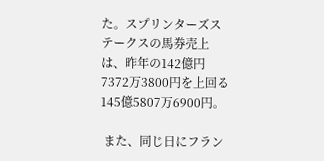た。スプリンターズステークスの馬券売上は、昨年の142億円7372万3800円を上回る145億5807万6900円。

 また、同じ日にフラン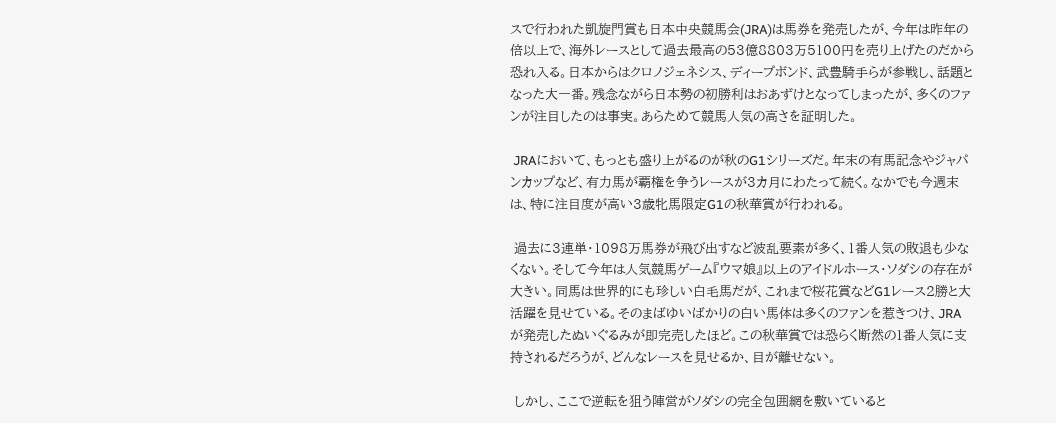スで行われた凱旋門賞も日本中央競馬会(JRA)は馬券を発売したが、今年は昨年の倍以上で、海外レースとして過去最高の53億8803万5100円を売り上げたのだから恐れ入る。日本からはクロノジェネシス、ディープボンド、武豊騎手らが参戦し、話題となった大一番。残念ながら日本勢の初勝利はおあずけとなってしまったが、多くのファンが注目したのは事実。あらためて競馬人気の高さを証明した。

 JRAにおいて、もっとも盛り上がるのが秋のG1シリーズだ。年末の有馬記念やジャパンカップなど、有力馬が覇権を争うレースが3カ月にわたって続く。なかでも今週末は、特に注目度が高い3歳牝馬限定G1の秋華賞が行われる。

 過去に3連単・1098万馬券が飛び出すなど波乱要素が多く、1番人気の敗退も少なくない。そして今年は人気競馬ゲーム『ウマ娘』以上のアイドルホース・ソダシの存在が大きい。同馬は世界的にも珍しい白毛馬だが、これまで桜花賞などG1レース2勝と大活躍を見せている。そのまばゆいばかりの白い馬体は多くのファンを惹きつけ、JRAが発売したぬいぐるみが即完売したほど。この秋華賞では恐らく断然の1番人気に支持されるだろうが、どんなレースを見せるか、目が離せない。

 しかし、ここで逆転を狙う陣営がソダシの完全包囲網を敷いていると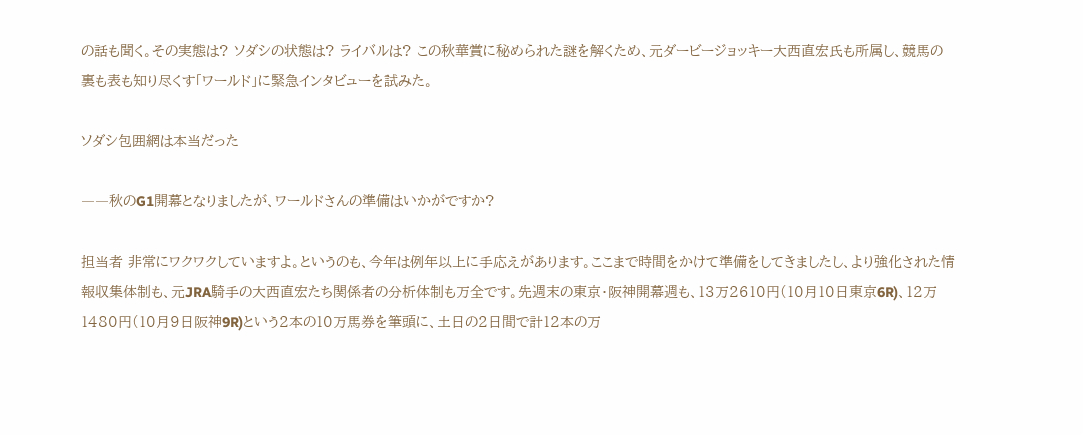の話も聞く。その実態は? ソダシの状態は? ライバルは? この秋華賞に秘められた謎を解くため、元ダービージョッキー大西直宏氏も所属し、競馬の裏も表も知り尽くす「ワールド」に緊急インタビューを試みた。

ソダシ包囲網は本当だった

――秋のG1開幕となりましたが、ワールドさんの準備はいかがですか?

担当者 非常にワクワクしていますよ。というのも、今年は例年以上に手応えがあります。ここまで時間をかけて準備をしてきましたし、より強化された情報収集体制も、元JRA騎手の大西直宏たち関係者の分析体制も万全です。先週末の東京・阪神開幕週も、13万2610円(10月10日東京6R)、12万1480円(10月9日阪神9R)という2本の10万馬券を筆頭に、土日の2日間で計12本の万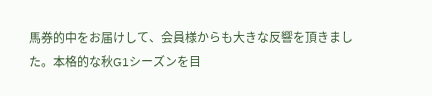馬券的中をお届けして、会員様からも大きな反響を頂きました。本格的な秋G1シーズンを目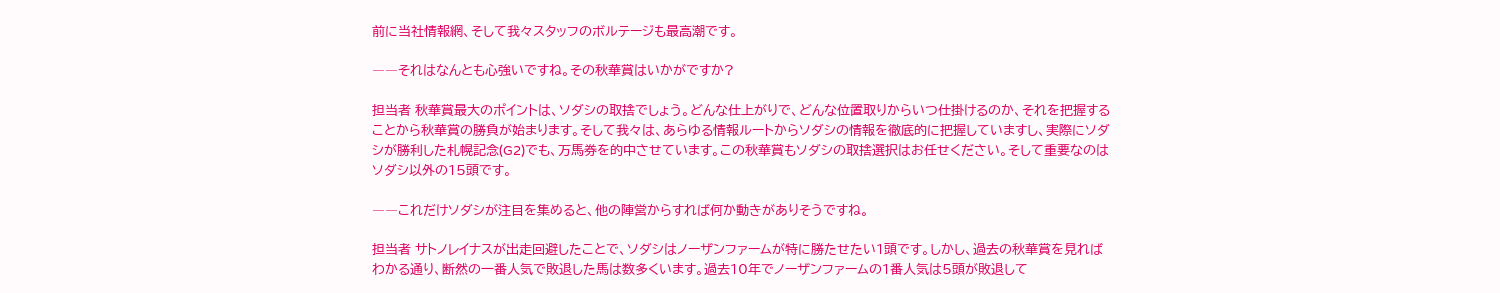前に当社情報網、そして我々スタッフのボルテージも最高潮です。

――それはなんとも心強いですね。その秋華賞はいかがですか?

担当者 秋華賞最大のポイントは、ソダシの取捨でしょう。どんな仕上がりで、どんな位置取りからいつ仕掛けるのか、それを把握することから秋華賞の勝負が始まります。そして我々は、あらゆる情報ルートからソダシの情報を徹底的に把握していますし、実際にソダシが勝利した札幌記念(G2)でも、万馬券を的中させています。この秋華賞もソダシの取捨選択はお任せください。そして重要なのはソダシ以外の15頭です。

――これだけソダシが注目を集めると、他の陣営からすれば何か動きがありそうですね。

担当者 サトノレイナスが出走回避したことで、ソダシはノーザンファームが特に勝たせたい1頭です。しかし、過去の秋華賞を見ればわかる通り、断然の一番人気で敗退した馬は数多くいます。過去10年でノーザンファームの1番人気は5頭が敗退して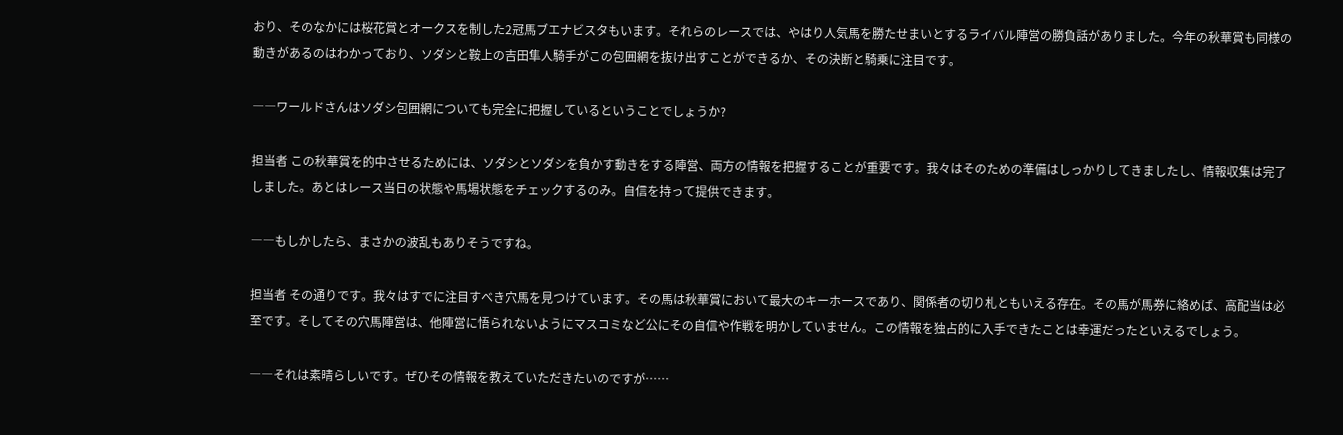おり、そのなかには桜花賞とオークスを制した2冠馬ブエナビスタもいます。それらのレースでは、やはり人気馬を勝たせまいとするライバル陣営の勝負話がありました。今年の秋華賞も同様の動きがあるのはわかっており、ソダシと鞍上の吉田隼人騎手がこの包囲網を抜け出すことができるか、その決断と騎乗に注目です。

――ワールドさんはソダシ包囲網についても完全に把握しているということでしょうか?

担当者 この秋華賞を的中させるためには、ソダシとソダシを負かす動きをする陣営、両方の情報を把握することが重要です。我々はそのための準備はしっかりしてきましたし、情報収集は完了しました。あとはレース当日の状態や馬場状態をチェックするのみ。自信を持って提供できます。

――もしかしたら、まさかの波乱もありそうですね。

担当者 その通りです。我々はすでに注目すべき穴馬を見つけています。その馬は秋華賞において最大のキーホースであり、関係者の切り札ともいえる存在。その馬が馬券に絡めば、高配当は必至です。そしてその穴馬陣営は、他陣営に悟られないようにマスコミなど公にその自信や作戦を明かしていません。この情報を独占的に入手できたことは幸運だったといえるでしょう。

――それは素晴らしいです。ぜひその情報を教えていただきたいのですが……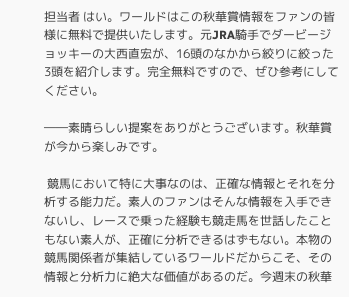担当者 はい。ワールドはこの秋華賞情報をファンの皆様に無料で提供いたします。元JRA騎手でダービージョッキーの大西直宏が、16頭のなかから絞りに絞った3頭を紹介します。完全無料ですので、ぜひ参考にしてください。

――素晴らしい提案をありがとうございます。秋華賞が今から楽しみです。

 競馬において特に大事なのは、正確な情報とそれを分析する能力だ。素人のファンはそんな情報を入手できないし、レースで乗った経験も競走馬を世話したこともない素人が、正確に分析できるはずもない。本物の競馬関係者が集結しているワールドだからこそ、その情報と分析力に絶大な価値があるのだ。今週末の秋華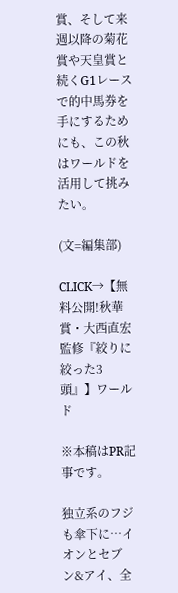賞、そして来週以降の菊花賞や天皇賞と続くG1レースで的中馬券を手にするためにも、この秋はワールドを活用して挑みたい。

(文=編集部)

CLICK→【無料公開!秋華賞・大西直宏監修『絞りに絞った3頭』】ワールド

※本稿はPR記事です。

独立系のフジも傘下に…イオンとセブン&アイ、全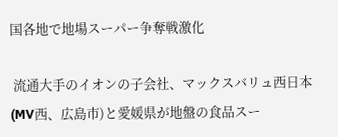国各地で地場スーパー争奪戦激化

 流通大手のイオンの子会社、マックスバリュ西日本(MV西、広島市)と愛媛県が地盤の食品スー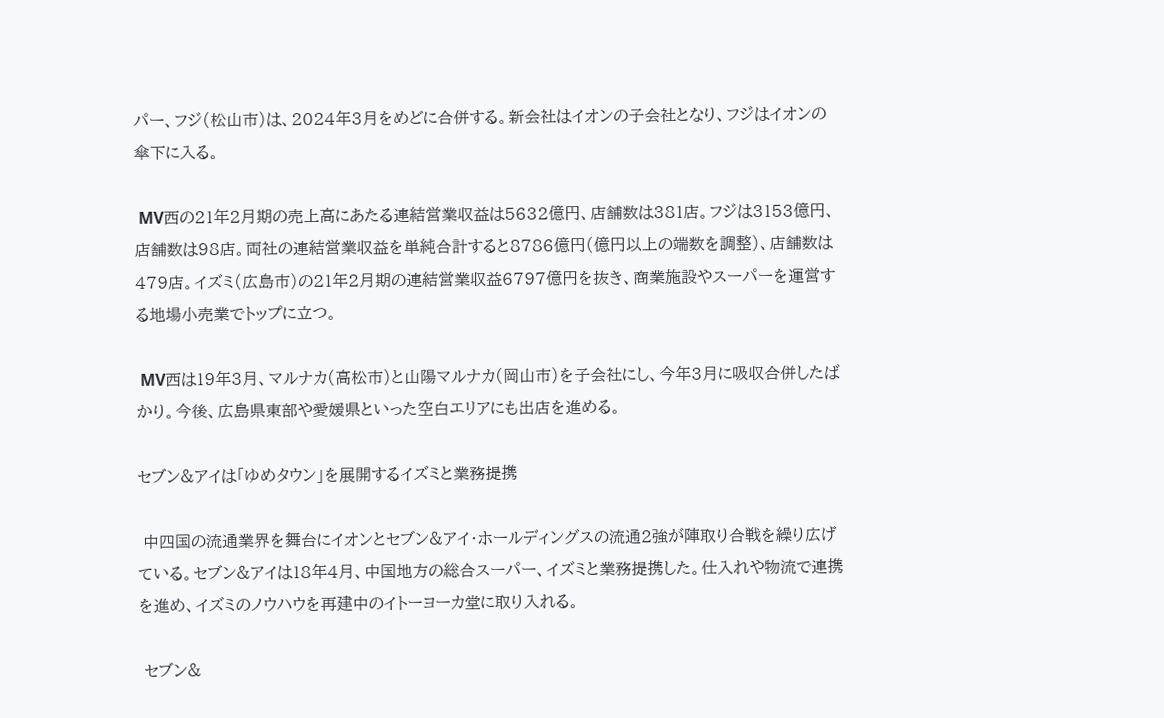パー、フジ(松山市)は、2024年3月をめどに合併する。新会社はイオンの子会社となり、フジはイオンの傘下に入る。

 MV西の21年2月期の売上高にあたる連結営業収益は5632億円、店舗数は381店。フジは3153億円、店舗数は98店。両社の連結営業収益を単純合計すると8786億円(億円以上の端数を調整)、店舗数は479店。イズミ(広島市)の21年2月期の連結営業収益6797億円を抜き、商業施設やスーパーを運営する地場小売業でトップに立つ。

 MV西は19年3月、マルナカ(高松市)と山陽マルナカ(岡山市)を子会社にし、今年3月に吸収合併したばかり。今後、広島県東部や愛媛県といった空白エリアにも出店を進める。

セブン&アイは「ゆめタウン」を展開するイズミと業務提携

 中四国の流通業界を舞台にイオンとセブン&アイ・ホールディングスの流通2強が陣取り合戦を繰り広げている。セブン&アイは18年4月、中国地方の総合スーパー、イズミと業務提携した。仕入れや物流で連携を進め、イズミのノウハウを再建中のイトーヨーカ堂に取り入れる。

 セブン&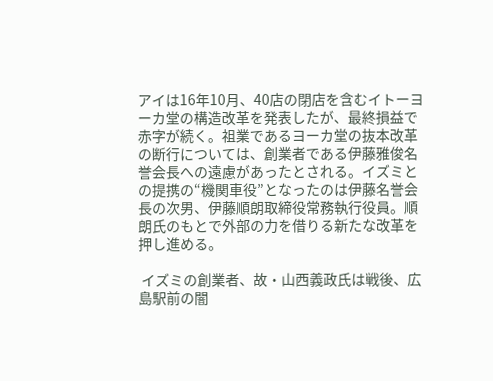アイは16年10月、40店の閉店を含むイトーヨーカ堂の構造改革を発表したが、最終損益で赤字が続く。祖業であるヨーカ堂の抜本改革の断行については、創業者である伊藤雅俊名誉会長への遠慮があったとされる。イズミとの提携の“機関車役”となったのは伊藤名誉会長の次男、伊藤順朗取締役常務執行役員。順朗氏のもとで外部の力を借りる新たな改革を押し進める。

 イズミの創業者、故・山西義政氏は戦後、広島駅前の闇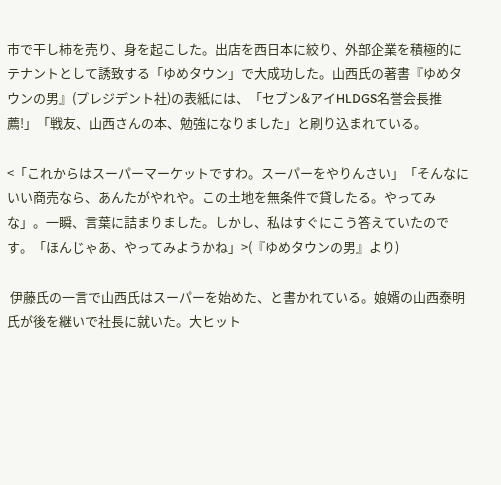市で干し柿を売り、身を起こした。出店を西日本に絞り、外部企業を積極的にテナントとして誘致する「ゆめタウン」で大成功した。山西氏の著書『ゆめタウンの男』(プレジデント社)の表紙には、「セブン&アイHLDGS名誉会長推薦!」「戦友、山西さんの本、勉強になりました」と刷り込まれている。

<「これからはスーパーマーケットですわ。スーパーをやりんさい」「そんなにいい商売なら、あんたがやれや。この土地を無条件で貸したる。やってみな」。一瞬、言葉に詰まりました。しかし、私はすぐにこう答えていたのです。「ほんじゃあ、やってみようかね」>(『ゆめタウンの男』より)

 伊藤氏の一言で山西氏はスーパーを始めた、と書かれている。娘婿の山西泰明氏が後を継いで社長に就いた。大ヒット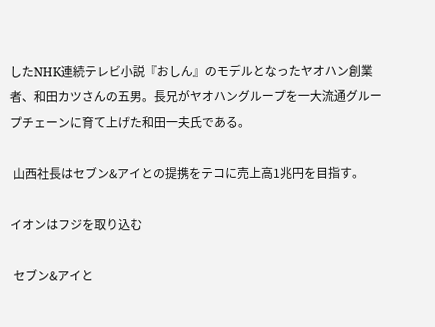したNHK連続テレビ小説『おしん』のモデルとなったヤオハン創業者、和田カツさんの五男。長兄がヤオハングループを一大流通グループチェーンに育て上げた和田一夫氏である。

 山西社長はセブン&アイとの提携をテコに売上高1兆円を目指す。

イオンはフジを取り込む

 セブン&アイと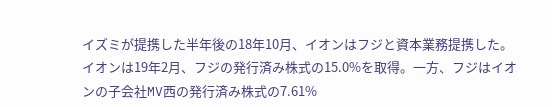イズミが提携した半年後の18年10月、イオンはフジと資本業務提携した。イオンは19年2月、フジの発行済み株式の15.0%を取得。一方、フジはイオンの子会社MV西の発行済み株式の7.61%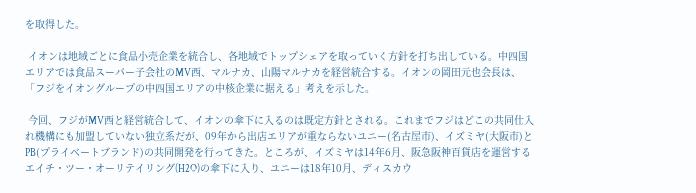を取得した。

 イオンは地域ごとに食品小売企業を統合し、各地域でトップシェアを取っていく方針を打ち出している。中四国エリアでは食品スーパー子会社のMV西、マルナカ、山陽マルナカを経営統合する。イオンの岡田元也会長は、「フジをイオングループの中四国エリアの中核企業に据える」考えを示した。

 今回、フジがMV西と経営統合して、イオンの傘下に入るのは既定方針とされる。これまでフジはどこの共同仕入れ機構にも加盟していない独立系だが、09年から出店エリアが重ならないユニー(名古屋市)、イズミヤ(大阪市)とPB(プライベートブランド)の共同開発を行ってきた。ところが、イズミヤは14年6月、阪急阪神百貨店を運営するエイチ・ツー・オーリテイリング(H2O)の傘下に入り、ユニーは18年10月、ディスカウ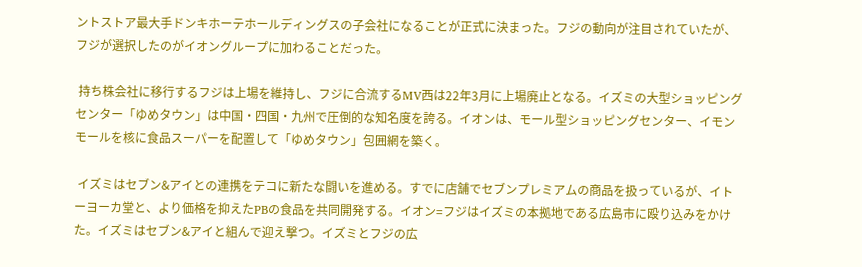ントストア最大手ドンキホーテホールディングスの子会社になることが正式に決まった。フジの動向が注目されていたが、フジが選択したのがイオングループに加わることだった。

 持ち株会社に移行するフジは上場を維持し、フジに合流するMV西は22年3月に上場廃止となる。イズミの大型ショッピングセンター「ゆめタウン」は中国・四国・九州で圧倒的な知名度を誇る。イオンは、モール型ショッピングセンター、イモンモールを核に食品スーパーを配置して「ゆめタウン」包囲網を築く。

 イズミはセブン&アイとの連携をテコに新たな闘いを進める。すでに店舗でセブンプレミアムの商品を扱っているが、イトーヨーカ堂と、より価格を抑えたPBの食品を共同開発する。イオン=フジはイズミの本拠地である広島市に殴り込みをかけた。イズミはセブン&アイと組んで迎え撃つ。イズミとフジの広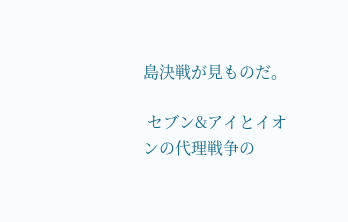島決戦が見ものだ。

 セブン&アイとイオンの代理戦争の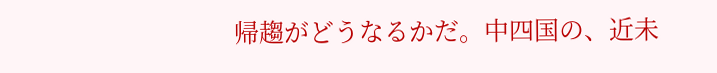帰趨がどうなるかだ。中四国の、近未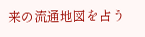来の流通地図を占う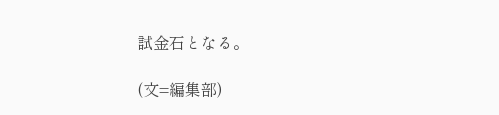試金石となる。

(文=編集部)